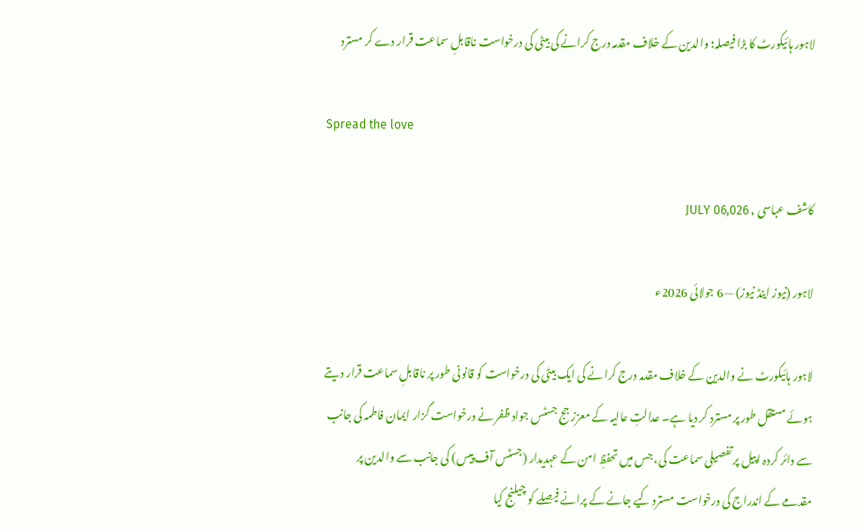لاہور ہائیکورٹ کا بڑا فیصلہ؛ والدین کے خلاف مقدمہ درج کرانے کی بیٹی کی درخواست ناقابلِ سماعت قرار دے کر مسترد

Spread the love

کاشف عباسی , JULY 06,026

لاہور (نیوز اینڈ نیوز) — 6 جولائی 2026ء

لاہور ہائیکورٹ نے والدین کے خلاف مقدمہ درج کرانے کی ایک بیٹی کی درخواست کو قانونی طور پر ناقابلِ سماعت قرار دیتے ہوئے مستقل طور پر مسترد کر دیا ہے۔ عدالتِ عالیہ کے معزز جج جسٹس جواد ظفر نے درخواست گزار ایمان فاطمہ کی جانب سے دائر کردہ اپیل پر تفصیلی سماعت کی، جس میں تحفظِ امن کے عہدیدار (جسٹس آف پیس) کی جانب سے والدین پر مقدمے کے اندراج کی درخواست مسترد کیے جانے کے پرانے فیصلے کو چیلنج کیا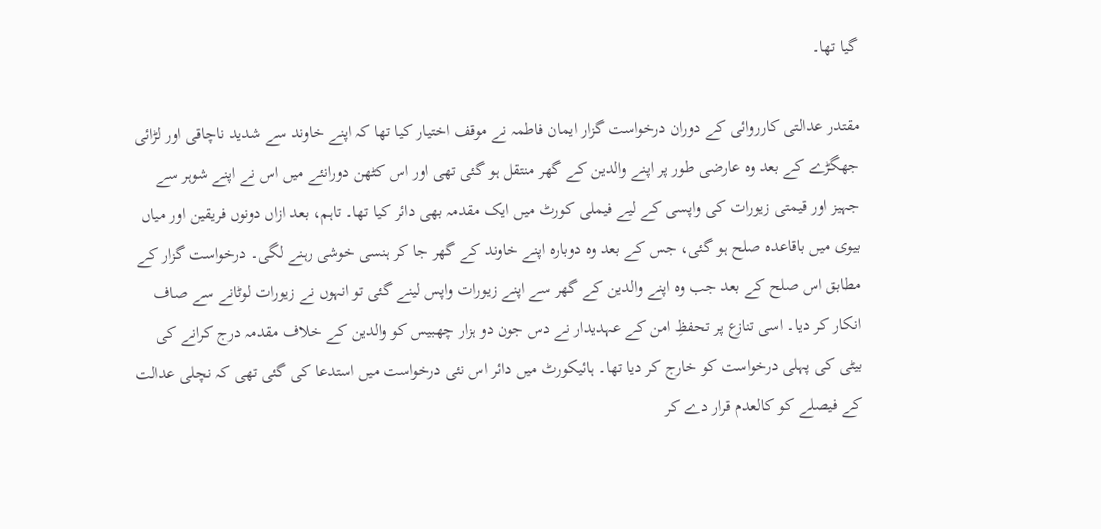گیا تھا۔

مقتدر عدالتی کارروائی کے دوران درخواست گزار ایمان فاطمہ نے موقف اختیار کیا تھا کہ اپنے خاوند سے شدید ناچاقی اور لڑائی جھگڑے کے بعد وہ عارضی طور پر اپنے والدین کے گھر منتقل ہو گئی تھی اور اس کٹھن دورانئے میں اس نے اپنے شوہر سے جہیز اور قیمتی زیورات کی واپسی کے لیے فیملی کورٹ میں ایک مقدمہ بھی دائر کیا تھا۔ تاہم، بعد ازاں دونوں فریقین اور میاں بیوی میں باقاعدہ صلح ہو گئی، جس کے بعد وہ دوبارہ اپنے خاوند کے گھر جا کر ہنسی خوشی رہنے لگی۔ درخواست گزار کے مطابق اس صلح کے بعد جب وہ اپنے والدین کے گھر سے اپنے زیورات واپس لینے گئی تو انہوں نے زیورات لوٹانے سے صاف انکار کر دیا۔ اسی تنازع پر تحفظِ امن کے عہدیدار نے دس جون دو ہزار چھبیس کو والدین کے خلاف مقدمہ درج کرانے کی بیٹی کی پہلی درخواست کو خارج کر دیا تھا۔ ہائیکورٹ میں دائر اس نئی درخواست میں استدعا کی گئی تھی کہ نچلی عدالت کے فیصلے کو کالعدم قرار دے کر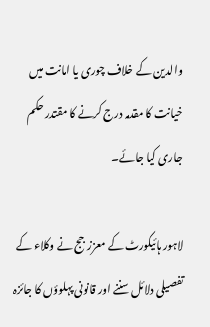والدین کے خلاف چوری یا امانت میں خیانت کا مقدمہ درج کرنے کا مقتدر حکم جاری کیا جائے۔

لاہور ہائیکورٹ کے معزز جج نے وکلاء کے تفصیلی دلائل سننے اور قانونی پہلوؤں کا جائزہ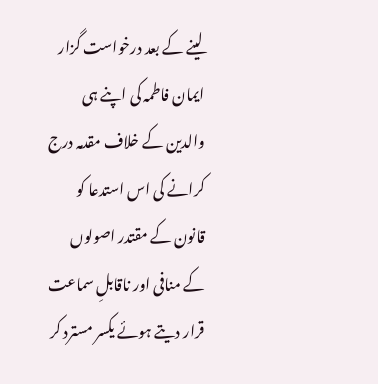لینے کے بعد درخواست گزار ایمان فاطمہ کی اپنے ہی والدین کے خلاف مقدمہ درج کرانے کی اس استدعا کو قانون کے مقتدر اصولوں کے منافی اور ناقابلِ سماعت قرار دیتے ہوئے یکسر مسترد کر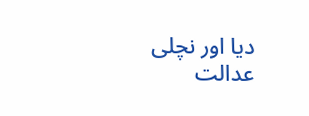دیا اور نچلی عدالت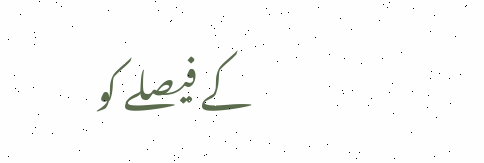کے فیصلے کو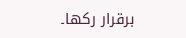برقرار رکھا۔